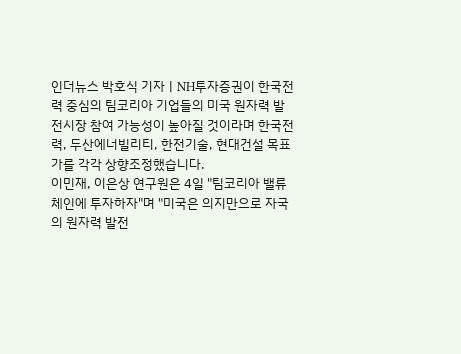인더뉴스 박호식 기자ㅣNH투자증권이 한국전력 중심의 팀코리아 기업들의 미국 원자력 발전시장 참여 가능성이 높아질 것이라며 한국전력, 두산에너빌리티, 한전기술, 현대건설 목표가를 각각 상향조정했습니다.
이민재, 이은상 연구원은 4일 "팀코리아 밸류체인에 투자하자"며 "미국은 의지만으로 자국의 원자력 발전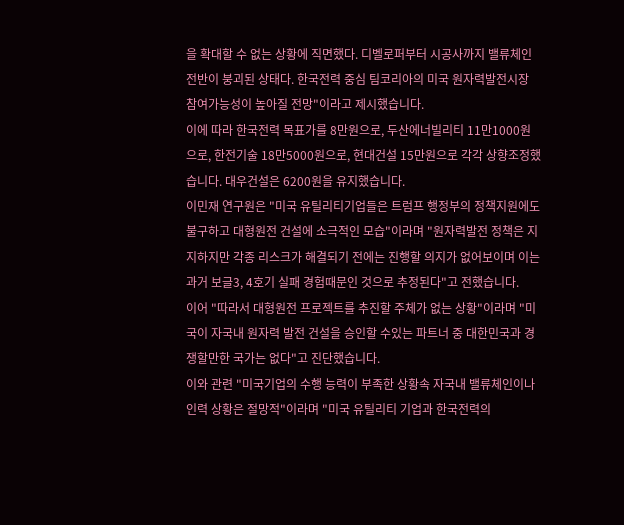을 확대할 수 없는 상황에 직면했다. 디벨로퍼부터 시공사까지 밸류체인 전반이 붕괴된 상태다. 한국전력 중심 팀코리아의 미국 원자력발전시장 참여가능성이 높아질 전망"이라고 제시했습니다.
이에 따라 한국전력 목표가를 8만원으로, 두산에너빌리티 11만1000원으로, 한전기술 18만5000원으로, 현대건설 15만원으로 각각 상향조정했습니다. 대우건설은 6200원을 유지했습니다.
이민재 연구원은 "미국 유틸리티기업들은 트럼프 행정부의 정책지원에도 불구하고 대형원전 건설에 소극적인 모습"이라며 "원자력발전 정책은 지지하지만 각종 리스크가 해결되기 전에는 진행할 의지가 없어보이며 이는 과거 보글3, 4호기 실패 경험때문인 것으로 추정된다"고 전했습니다.
이어 "따라서 대형원전 프로젝트를 추진할 주체가 없는 상황"이라며 "미국이 자국내 원자력 발전 건설을 승인할 수있는 파트너 중 대한민국과 경쟁할만한 국가는 없다"고 진단했습니다.
이와 관련 "미국기업의 수행 능력이 부족한 상황속 자국내 밸류체인이나 인력 상황은 절망적"이라며 "미국 유틸리티 기업과 한국전력의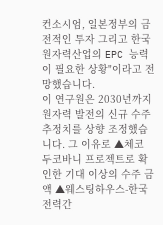컨소시엄, 일본정부의 금전적인 투자 그리고 한국원자력산업의 EPC 능력이 필요한 상황"이라고 전망했습니다.
이 연구원은 2030년까지 원자력 발전의 신규 수주 추정치를 상향 조정했습니다. 그 이유로 ▲체코 두코바니 프로젝트로 확인한 기대 이상의 수주 금액 ▲웨스팅하우스-한국전력간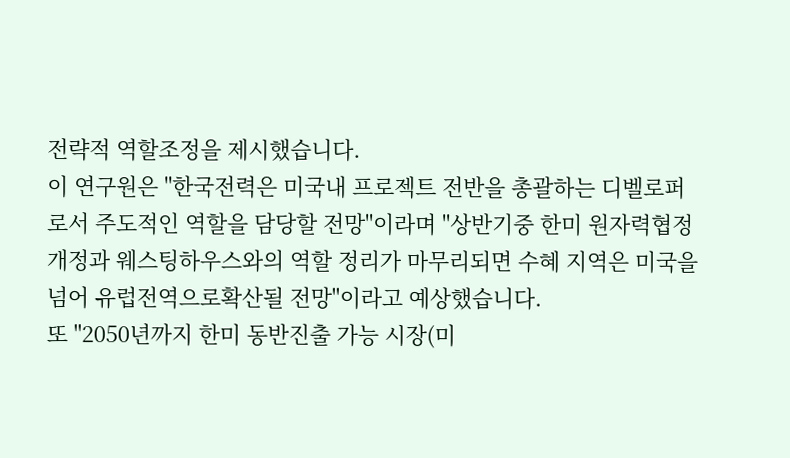전략적 역할조정을 제시했습니다.
이 연구원은 "한국전력은 미국내 프로젝트 전반을 총괄하는 디벨로퍼로서 주도적인 역할을 담당할 전망"이라며 "상반기중 한미 원자력협정 개정과 웨스팅하우스와의 역할 정리가 마무리되면 수혜 지역은 미국을 넘어 유럽전역으로확산될 전망"이라고 예상했습니다.
또 "2050년까지 한미 동반진출 가능 시장(미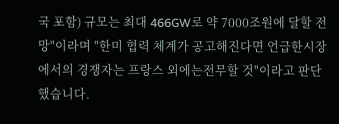국 포함) 규모는 최대 466GW로 약 7000조원에 달할 전망"이라며 "한미 협력 체계가 공고해진다면 언급한시장에서의 경쟁자는 프랑스 외에는전무할 것"이라고 판단했습니다.